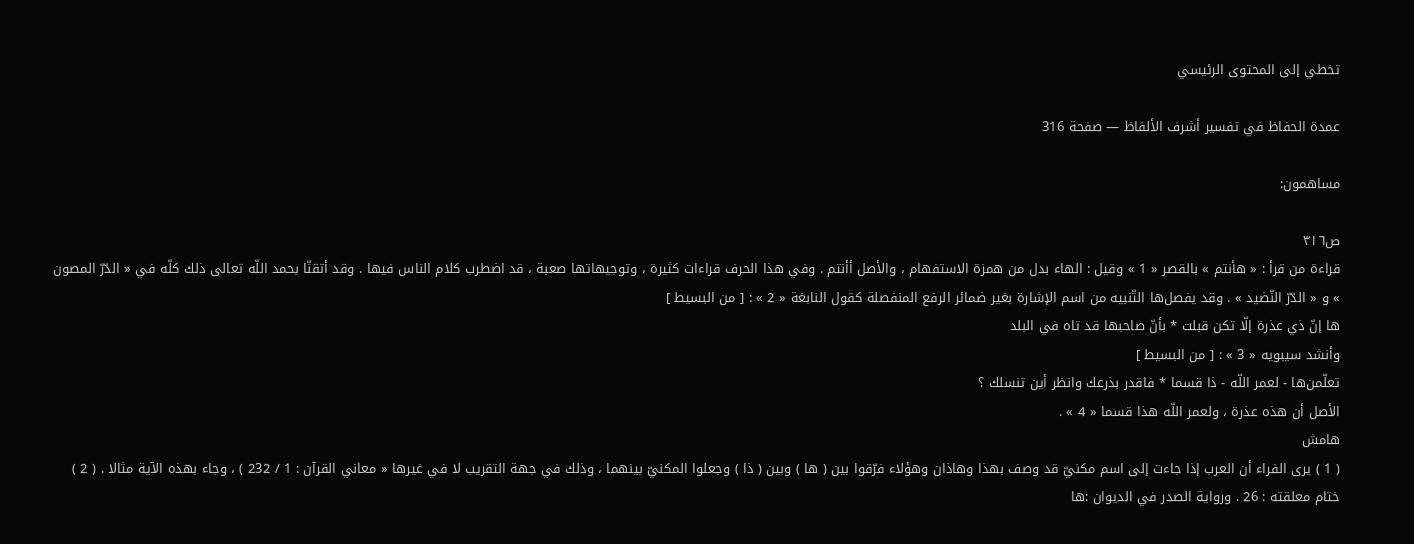تخطي إلى المحتوى الرئيسي

عمدة الحفاظ في تفسير أشرف الألفاظ — صفحة 316

مساهمون:

ص٣١٦
قراءة من قرأ : « هأنتم » بالقصر « 1 » وقيل : الهاء بدل من همزة الاستفهام ، والأصل أأنتم . وفي هذا الحرف قراءات كثيرة ، وتوجيهاتها صعبة ، قد اضطرب كلام الناس فيها . وقد أتقنّا بحمد اللّه تعالى ذلك كلّه في « الدّرّ المصون » و « الدّرّ النّضيد » . وقد يفصل‌ها التّنبيه من اسم الإشارة بغير ضمائر الرفع المنفصلة كقول النابغة « 2 » : [ من البسيط ]
ها إنّ ذي عذرة إلّا تكن قبلت * بأنّ صاحبها قد تاه في البلد
وأنشد سيبويه « 3 » : [ من البسيط ]
تعلّمن‌ها - لعمر اللّه - ذا قسما * فاقدر بذرعك وانظر أين تنسلك ؟
الأصل أن هذه عذرة ، ولعمر اللّه هذا قسما « 4 » .
هامش
( 1 ) يرى الفراء أن العرب إذا جاءت إلى اسم مكنيّ قد وصف بهذا وهاذان وهؤلاء فرّقوا بين ( ها ) وبين ( ذا ) وجعلوا المكنيّ بينهما ، وذلك في جهة التقريب لا في غيرها « معاني القرآن : 1 / 232 ) ، وجاء بهذه الآية مثالا . ( 2 ) ختام معلقته : 26 . ورواية الصدر في الديوان :ها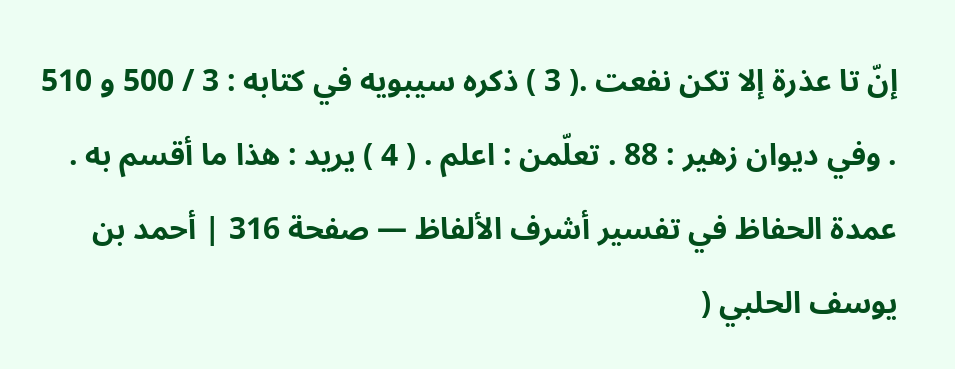إنّ تا عذرة إلا تكن نفعت .( 3 ) ذكره سيبويه في كتابه : 3 / 500 و 510 . وفي ديوان زهير : 88 . تعلّمن : اعلم . ( 4 ) يريد : هذا ما أقسم به .
عمدة الحفاظ في تفسير أشرف الألفاظ — صفحة 316 | أحمد بن يوسف الحلبي (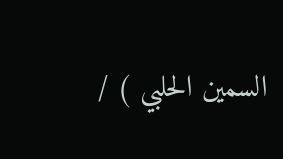السمين الحلبي ) /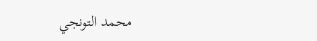محمد التونجي